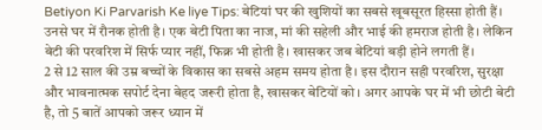Betiyon Ki Parvarish Ke liye Tips: बेटियां घर की खुशियों का सबसे खूबसूरत हिस्सा होती हैं। उनसे घर में रौनक होती है। एक बेटी पिता का नाज, मां की सहेली और भाई की हमराज होती है। लेकिन बेटी की परवरिश में सिर्फ प्यार नहीं, फिक्र भी होती है। खासकर जब बेटियां बड़ी होने लगती हैं।
2 से 12 साल की उम्र बच्चों के विकास का सबसे अहम समय होता है। इस दौरान सही परवरिश, सुरक्षा और भावनात्मक सपोर्ट देना बेहद जरूरी होता है, खासकर बेटियों को। अगर आपके घर में भी छोटी बेटी है, तो 5 बातें आपको जरूर ध्यान में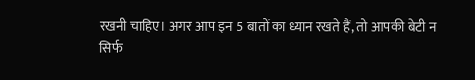रखनी चाहिए। अगर आप इन 5 बातों का ध्यान रखते हैं, तो आपकी बेटी न सिर्फ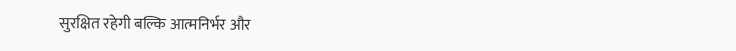सुरक्षित रहेगी बल्कि आत्मनिर्भर और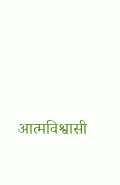आत्मविश्वासी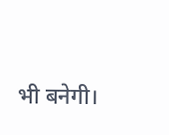भी बनेगी।